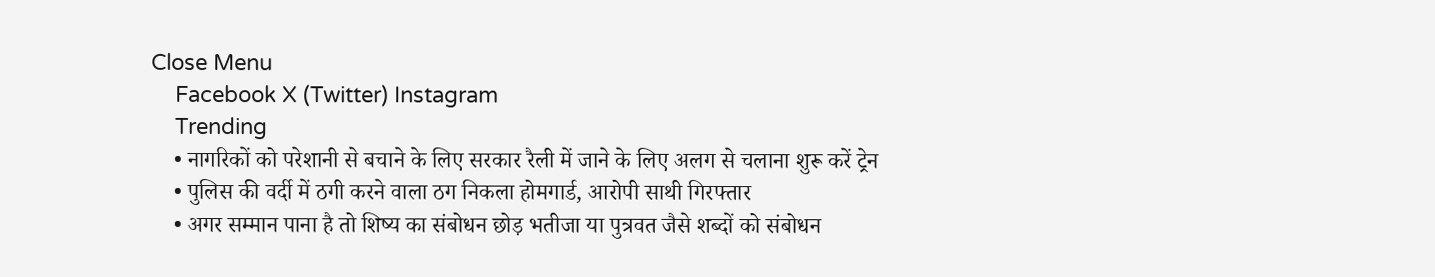Close Menu
    Facebook X (Twitter) Instagram
    Trending
    • नागरिकों को परेशानी से बचाने के लिए सरकार रैली में जाने के लिए अलग से चलाना शुरू करें ट्रेन
    • पुलिस की वर्दी में ठगी करने वाला ठग निकला होमगार्ड, आरोपी साथी गिरफ्तार
    • अगर सम्मान पाना है तो शिष्य का संबोधन छोड़ भतीजा या पुत्रवत जैसे शब्दों को संबोधन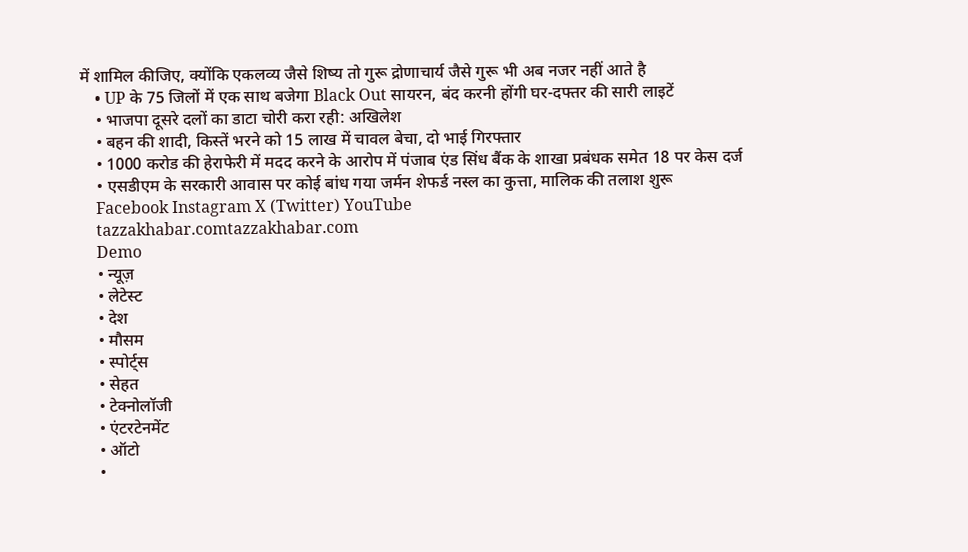में शामिल कीजिए, क्योंकि एकलव्य जैसे शिष्य तो गुरू द्रोणाचार्य जैसे गुरू भी अब नजर नहीं आते है
    • UP के 75 जिलों में एक साथ बजेगा Black Out सायरन, बंद करनी होंगी घर-दफ्तर की सारी लाइटें
    • भाजपा दूसरे दलों का डाटा चोरी करा रही: अखिलेश
    • बहन की शादी, किस्तें भरने को 15 लाख में चावल बेचा, दो भाई गिरफ्तार
    • 1000 करोड की हेराफेरी में मदद करने के आरोप में पंजाब एंड सिंध बैंक के शाखा प्रबंधक समेत 18 पर केस दर्ज
    • एसडीएम के सरकारी आवास पर कोई बांध गया जर्मन शेफर्ड नस्ल का कुत्ता, मालिक की तलाश शुरू
    Facebook Instagram X (Twitter) YouTube
    tazzakhabar.comtazzakhabar.com
    Demo
    • न्यूज़
    • लेटेस्ट
    • देश
    • मौसम
    • स्पोर्ट्स
    • सेहत
    • टेक्नोलॉजी
    • एंटरटेनमेंट
    • ऑटो
    •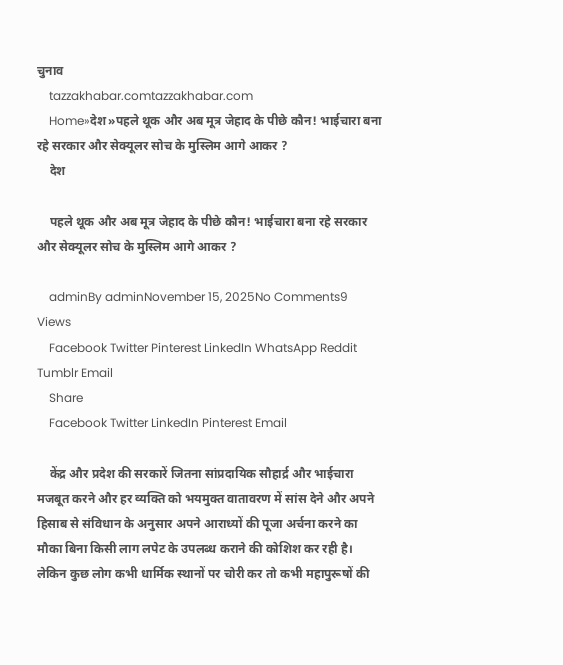चुनाव
    tazzakhabar.comtazzakhabar.com
    Home»देश»पहले थूक और अब मूत्र जेहाद के पीछे कौन! भाईचारा बना रहे सरकार और सेक्यूलर सोच के मुस्लिम आगे आकर ?
    देश

    पहले थूक और अब मूत्र जेहाद के पीछे कौन! भाईचारा बना रहे सरकार और सेक्यूलर सोच के मुस्लिम आगे आकर ?

    adminBy adminNovember 15, 2025No Comments9 Views
    Facebook Twitter Pinterest LinkedIn WhatsApp Reddit Tumblr Email
    Share
    Facebook Twitter LinkedIn Pinterest Email

    केंद्र और प्रदेश की सरकारें जितना सांप्रदायिक सौहार्द्र और भाईचारा मजबूत करने और हर व्यक्ति को भयमुक्त वातावरण में सांस देने और अपने हिसाब से संविधान के अनुसार अपने आराध्यों की पूजा अर्चना करने का मौका बिना किसी लाग लपेट के उपलब्ध कराने की कोशिश कर रही है। लेकिन कुछ लोग कभी धार्मिक स्थानों पर चोरी कर तो कभी महापुरूषों की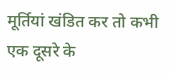मूर्तियां खंडित कर तो कभी एक दूसरे के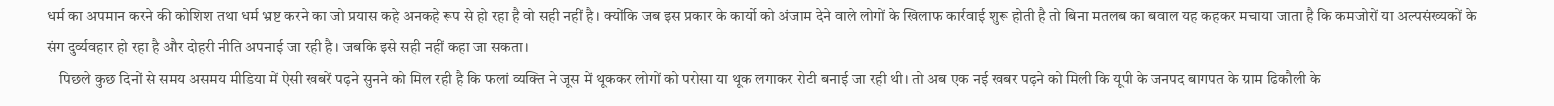धर्म का अपमान करने की कोशिश तथा धर्म भ्रष्ट करने का जो प्रयास कहे अनकहे रूप से हो रहा है वो सही नहीं है। क्योंकि जब इस प्रकार के कार्यो को अंजाम देने वाले लोगों के खिलाफ कार्रवाई शुरू होती है तो बिना मतलब का बवाल यह कहकर मचाया जाता है कि कमजोरों या अल्पसंख्यकों के संग दुर्व्यवहार हो रहा है और दोहरी नीति अपनाई जा रही है। जबकि इसे सही नहीं कहा जा सकता।
    पिछले कुछ दिनों से समय असमय मीडिया में ऐसी खबरें पढ़ने सुनने को मिल रही है कि फलां व्यक्ति ने जूस में थूककर लोगों को परोसा या थूक लगाकर रोटी बनाई जा रही थी। तो अब एक नई खबर पढ़ने को मिली कि यूपी के जनपद बागपत के ग्राम ढिकौली के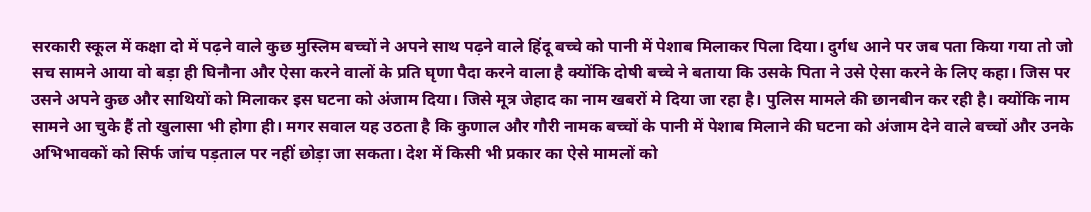सरकारी स्कूल में कक्षा दो में पढ़ने वाले कुछ मुस्लिम बच्चों ने अपने साथ पढ़ने वाले हिंदू बच्चे को पानी में पेशाब मिलाकर पिला दिया। दुर्गध आने पर जब पता किया गया तो जो सच सामने आया वो बड़ा ही घिनौना और ऐसा करने वालों के प्रति घृणा पैदा करने वाला है क्योंकि दोषी बच्चे ने बताया कि उसके पिता ने उसे ऐसा करने के लिए कहा। जिस पर उसने अपने कुछ और साथियों को मिलाकर इस घटना को अंजाम दिया। जिसे मूत्र जेहाद का नाम खबरों मे दिया जा रहा है। पुलिस मामले की छानबीन कर रही है। क्योंकि नाम सामने आ चुके हैं तो खुलासा भी होगा ही। मगर सवाल यह उठता है कि कुणाल और गौरी नामक बच्चों के पानी में पेशाब मिलाने की घटना को अंजाम देने वाले बच्चों और उनके अभिभावकों को सिर्फ जांच पड़ताल पर नहीं छोड़ा जा सकता। देश में किसी भी प्रकार का ऐसे मामलों को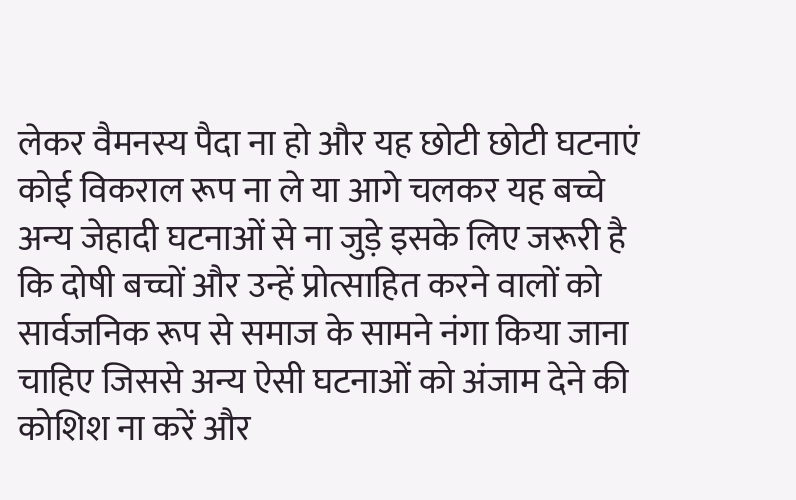लेकर वैमनस्य पैदा ना हो और यह छोटी छोटी घटनाएं कोई विकराल रूप ना ले या आगे चलकर यह बच्चे अन्य जेहादी घटनाओं से ना जुड़े इसके लिए जरूरी है कि दोषी बच्चों और उन्हें प्रोत्साहित करने वालों को सार्वजनिक रूप से समाज के सामने नंगा किया जाना चाहिए जिससे अन्य ऐसी घटनाओं को अंजाम देने की कोशिश ना करें और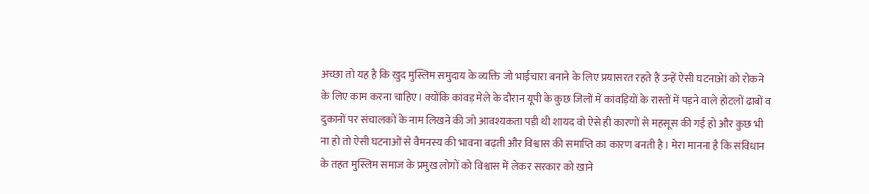अच्छा तो यह है कि खुद मुस्लिम समुदाय के व्यक्ति जो भाईचारा बनाने के लिए प्रयासरत रहते हैं उन्हें ऐसी घटनाअेां को रोकने के लिए काम करना चाहिए। क्योंकि कांवड़ मेले के दौरान यूपी के कुछ जिलों में कांवड़ियों के रास्तों में पड़ने वाले होटलों ढाबों व दुकानों पर संचालकों के नाम लिखने की जो आवश्यकता पड़ी थी शायद वो ऐसे ही कारणों से महसूस की गई हो और कुछ भी ना हो तो ऐसी घटनाओं से वैमनस्य की भावना बढ़ती और विश्वास की समाप्ति का कारण बनती है। मेरा मानना है कि संविधान के तहत मुस्लिम समाज के प्रमुख लोगों को विश्वास में लेकर सरकार को खाने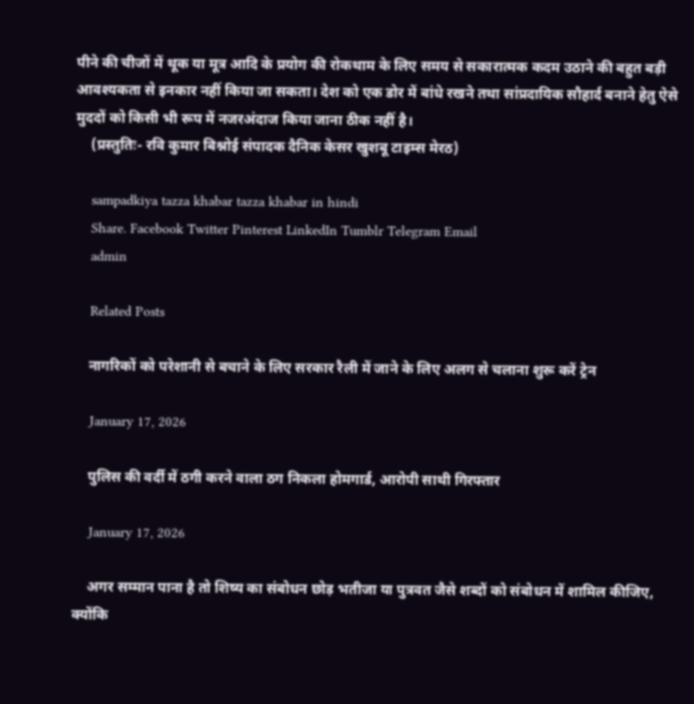पीने की चीजों में थूक या मूत्र आदि के प्रयोग की रोकथाम के लिए समय से सकारात्मक कदम उठाने की बहुत बड़ी आवश्यकता से इनकार नहीं किया जा सकता। देश को एक डोर में बांधे रखने तथा सांप्रदायिक सौहार्द बनाने हेतु ऐसे मुददों को किसी भी रूप में नजरअंदाज किया जाना ठीक नहीं है।
    (प्रस्तुतिः- रवि कुमार बिश्नोई संपादक दैनिक केसर खुशबू टाइम्स मेरठ)

    sampadkiya tazza khabar tazza khabar in hindi
    Share. Facebook Twitter Pinterest LinkedIn Tumblr Telegram Email
    admin

    Related Posts

    नागरिकों को परेशानी से बचाने के लिए सरकार रैली में जाने के लिए अलग से चलाना शुरू करें ट्रेन

    January 17, 2026

    पुलिस की वर्दी में ठगी करने वाला ठग निकला होमगार्ड, आरोपी साथी गिरफ्तार

    January 17, 2026

    अगर सम्मान पाना है तो शिष्य का संबोधन छोड़ भतीजा या पुत्रवत जैसे शब्दों को संबोधन में शामिल कीजिए, क्योंकि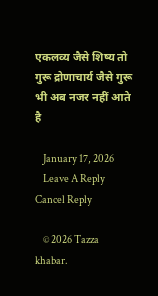एकलव्य जैसे शिष्य तो गुरू द्रोणाचार्य जैसे गुरू भी अब नजर नहीं आते है

    January 17, 2026
    Leave A Reply Cancel Reply

    © 2026 Tazza khabar.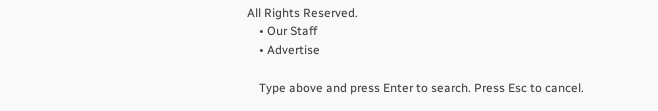All Rights Reserved.
    • Our Staff
    • Advertise

    Type above and press Enter to search. Press Esc to cancel.